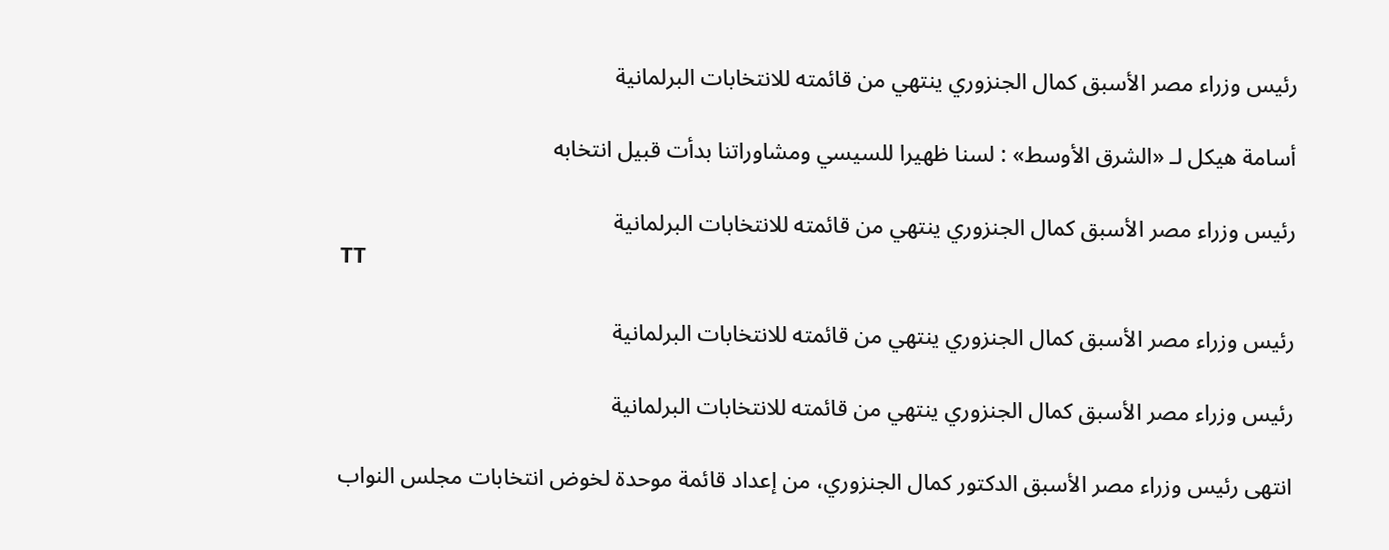رئيس وزراء مصر الأسبق كمال الجنزوري ينتهي من قائمته للانتخابات البرلمانية

أسامة هيكل لـ «الشرق الأوسط» : لسنا ظهيرا للسيسي ومشاوراتنا بدأت قبيل انتخابه

رئيس وزراء مصر الأسبق كمال الجنزوري ينتهي من قائمته للانتخابات البرلمانية
TT

رئيس وزراء مصر الأسبق كمال الجنزوري ينتهي من قائمته للانتخابات البرلمانية

رئيس وزراء مصر الأسبق كمال الجنزوري ينتهي من قائمته للانتخابات البرلمانية

انتهى رئيس وزراء مصر الأسبق الدكتور كمال الجنزوري، من إعداد قائمة موحدة لخوض انتخابات مجلس النواب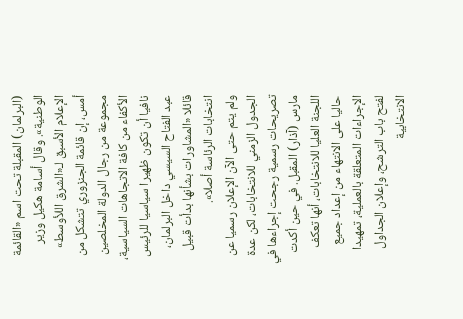(البرلمان) المقبلة تحت اسم «القائمة الوطنية». وقال أسامة هكيل وزير الإعلام الأسبق لـ«الشرق اللأوسط» أمس، إن قائمة الجنزوري تتشكل من مجموعة من رجال الدولة المخلصين الأكفاء من كافة الاتجاهات السياسية، نافيا أن تكون ظهيرا سياسيا للرئيس عبد الفتاح السيسي داخل البرلمان، قائلا «المشاورات بشأنها بدأت قبيل انتخابات الرئاسة أصلا».
ولم يتم حتى الآن الإعلان رسميا عن الجدول الزمني للانتخابات، لكن عدة تصريحات رسمية رجحت إجراءها في مارس (آذار) المقبل. في حين أكدت اللجنة العليا للانتخابات، أنها تعكف حاليا على الانتهاء من إعداد جميع الإجراءات المتعلقة بالعملية، تمهيدا لفتح باب الترشح، وإعلان الجداول الانتخابية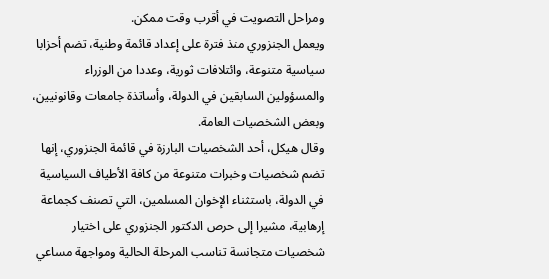ومراحل التصويت في أقرب وقت ممكن.
ويعمل الجنزوري منذ فترة على إعداد قائمة وطنية، تضم أحزابا سياسية متنوعة، وائتلافات ثورية، وعددا من الوزراء والمسؤولين السابقين في الدولة، وأساتذة جامعات وقانونيين، وبعض الشخصيات العامة.
وقال هيكل، أحد الشخصيات البارزة في قائمة الجنزوري، إنها تضم شخصيات وخبرات متنوعة من كافة الأطياف السياسية في الدولة، باستثناء الإخوان المسلمين، التي تصنف كجماعة إرهابية، مشيرا إلى حرص الدكتور الجنزوري على اختيار شخصيات متجانسة تناسب المرحلة الحالية ومواجهة مساعي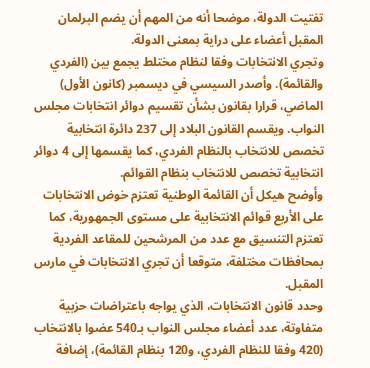تفتيت الدولة، موضحا أنه من المهم أن يضم البرلمان المقبل أعضاء على دراية بمعنى الدولة.
وتجري الانتخابات وفقا لنظام مختلط يجمع بين (الفردي والقائمة). وأصدر السيسي في ديسمبر (كانون الأول) الماضي، قرارا بقانون بشأن تقسيم دوائر انتخابات مجلس النواب. ويقسم القانون البلاد إلى 237 دائرة انتخابية تخصص للانتخاب بالنظام الفردي، كما يقسمها إلى 4 دوائر انتخابية تخصص للانتخاب بنظام القوائم.
وأوضح هيكل أن القائمة الوطنية تعتزم خوض الانتخابات على الأربع قوائم الانتخابية على مستوى الجمهورية، كما تعتزم التنسيق مع عدد من المرشحين للمقاعد الفردية بمحافظات مختلفة، متوقعا أن تجري الانتخابات في مارس المقبل.
وحدد قانون الانتخابات، الذي يواجه باعتراضات حزبية متفاوتة، عدد أعضاء مجلس النواب بـ540 عضوا بالانتخاب (420 وفقا للنظام الفردي، و120 بنظام القائمة)، إضافة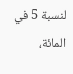لنسبة 5 في المائة،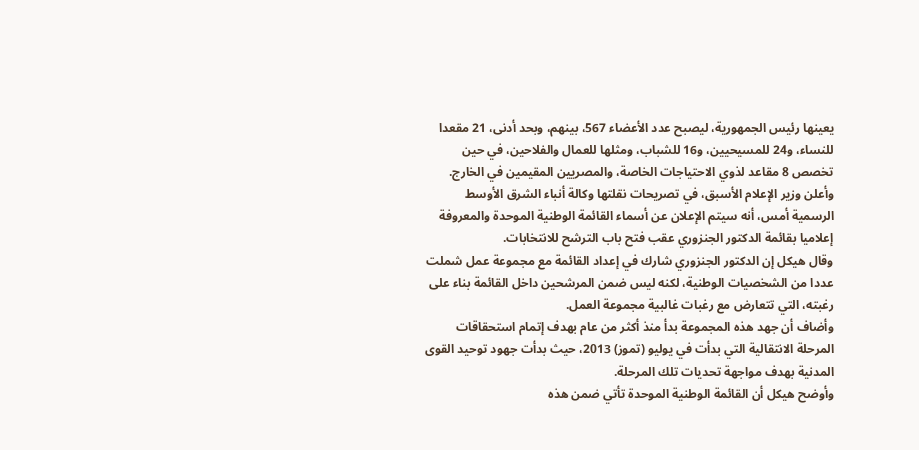يعينها رئيس الجمهورية، ليصبح عدد الأعضاء 567، بينهم، وبحد أدنى، 21 مقعدا للنساء، و24 للمسيحيين، و16 للشباب، ومثلها للعمال والفلاحين، في حين تخصص 8 مقاعد لذوي الاحتياجات الخاصة، والمصريين المقيمين في الخارج. وأعلن وزير الإعلام الأسبق، في تصريحات نقلتها وكالة أنباء الشرق الأوسط الرسمية أمس، أنه سيتم الإعلان عن أسماء القائمة الوطنية الموحدة والمعروفة إعلاميا بقائمة الدكتور الجنزوري عقب فتح باب الترشح للانتخابات.
وقال هيكل إن الدكتور الجنزوري شارك في إعداد القائمة مع مجموعة عمل شملت عددا من الشخصيات الوطنية، لكنه ليس ضمن المرشحين داخل القائمة بناء على رغبته، التي تتعارض مع رغبات غالبية مجموعة العمل.
وأضاف أن جهد هذه المجموعة بدأ منذ أكثر من عام بهدف إتمام استحقاقات المرحلة الانتقالية التي بدأت في يوليو (تموز) 2013، حيث بدأت جهود توحيد القوى المدنية بهدف مواجهة تحديات تلك المرحلة.
وأوضح هيكل أن القائمة الوطنية الموحدة تأتي ضمن هذه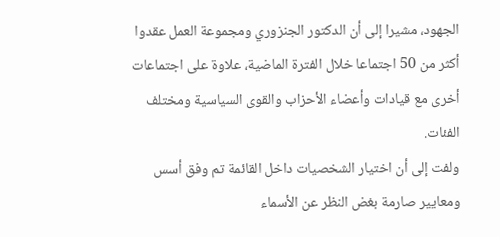الجهود، مشيرا إلى أن الدكتور الجنزوري ومجموعة العمل عقدوا أكثر من 50 اجتماعا خلال الفترة الماضية، علاوة على اجتماعات أخرى مع قيادات وأعضاء الأحزاب والقوى السياسية ومختلف الفئات.
ولفت إلى أن اختيار الشخصيات داخل القائمة تم وفق أسس ومعايير صارمة بغض النظر عن الأسماء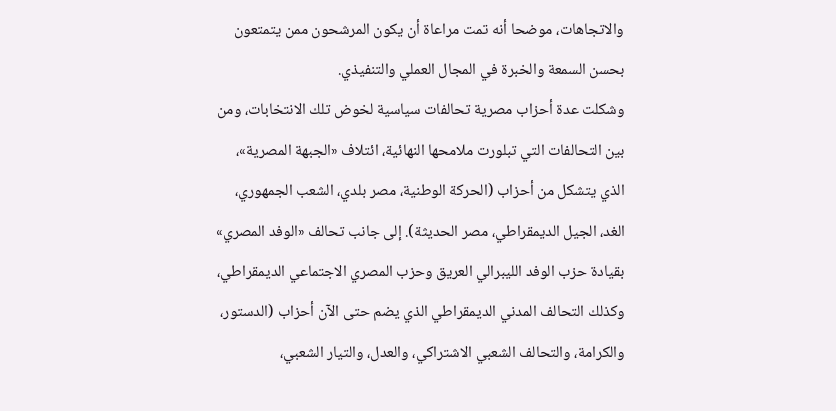والاتجاهات، موضحا أنه تمت مراعاة أن يكون المرشحون ممن يتمتعون بحسن السمعة والخبرة في المجال العملي والتنفيذي.
وشكلت عدة أحزاب مصرية تحالفات سياسية لخوض تلك الانتخابات، ومن بين التحالفات التي تبلورت ملامحها النهائية، ائتلاف «الجبهة المصرية»، الذي يتشكل من أحزاب (الحركة الوطنية، مصر بلدي، الشعب الجمهوري، الغد، الجيل الديمقراطي، مصر الحديثة). إلى جانب تحالف «الوفد المصري» بقيادة حزب الوفد الليبرالي العريق وحزب المصري الاجتماعي الديمقراطي، وكذلك التحالف المدني الديمقراطي الذي يضم حتى الآن أحزاب (الدستور، والكرامة، والتحالف الشعبي الاشتراكي، والعدل، والتيار الشعبي،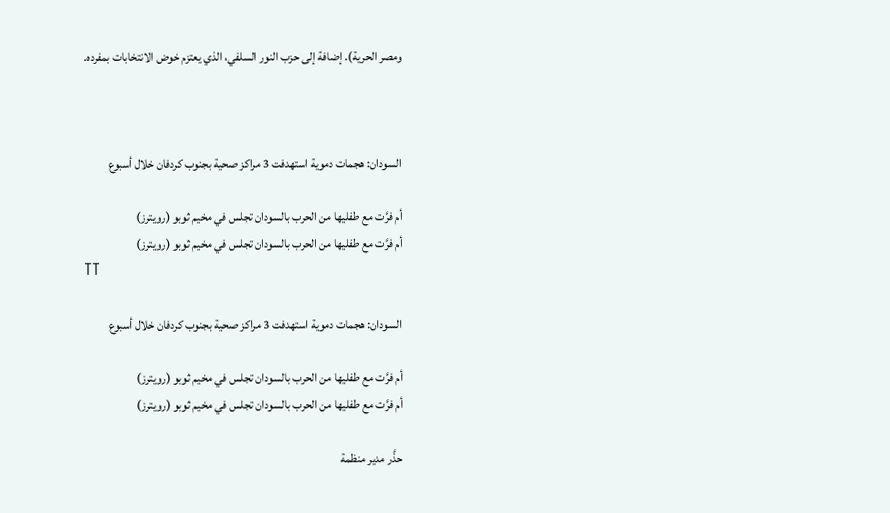ومصر الحرية). إضافة إلى حزب النور السلفي، الذي يعتزم خوض الانتخابات بمفرده.



السودان: هجمات دموية استهدفت 3 مراكز صحية بجنوب كردفان خلال أسبوع

أم فرَّت مع طفليها من الحرب بالسودان تجلس في مخيم ثوبو (رويترز)
أم فرَّت مع طفليها من الحرب بالسودان تجلس في مخيم ثوبو (رويترز)
TT

السودان: هجمات دموية استهدفت 3 مراكز صحية بجنوب كردفان خلال أسبوع

أم فرَّت مع طفليها من الحرب بالسودان تجلس في مخيم ثوبو (رويترز)
أم فرَّت مع طفليها من الحرب بالسودان تجلس في مخيم ثوبو (رويترز)

حذَّر مدير منظمة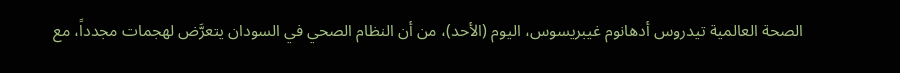الصحة العالمية تيدروس أدهانوم غيبريسوس، اليوم (الأحد)، من أن النظام الصحي في السودان يتعرَّض لهجمات مجدداً، مع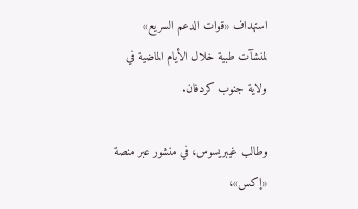استهداف «قوات الدعم السريع» لمنشآت طبية خلال الأيام الماضية في ولاية جنوب كردفان.

وطالب غيبريسوس، في منشور عبر منصة «إكس»،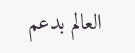العالم بدعم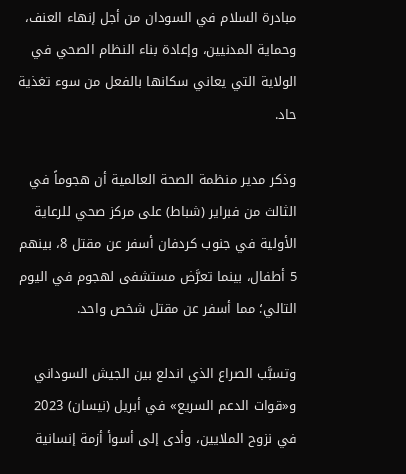مبادرة السلام في السودان من أجل إنهاء العنف، وحماية المدنيين، وإعادة بناء النظام الصحي في الولاية التي يعاني سكانها بالفعل من سوء تغذية حاد.

وذكر مدير منظمة الصحة العالمية أن هجوماً في الثالث من فبراير (شباط) على مركز صحي للرعاية الأولية في جنوب كردفان أسفر عن مقتل 8، بينهم 5 أطفال، بينما تعرَّض مستشفى لهجوم في اليوم التالي؛ مما أسفر عن مقتل شخص واحد.

وتسبَّب الصراع الذي اندلع بين الجيش السوداني و«قوات الدعم السريع» في أبريل (نيسان) 2023 في نزوح الملايين، وأدى إلى أسوأ أزمة إنسانية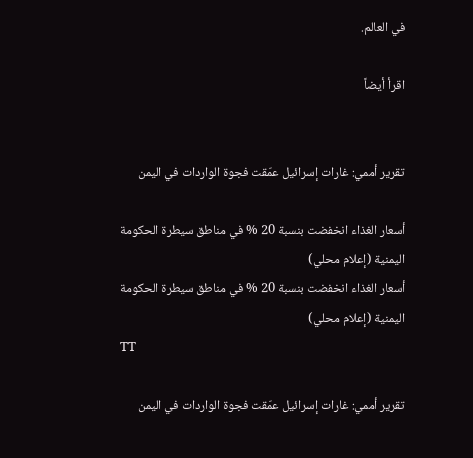في العالم.

اقرأ أيضاً


تقرير أممي: غارات إسرائيل عمّقت فجوة الواردات في اليمن

أسعار الغذاء انخفضت بنسبة 20 % في مناطق سيطرة الحكومة اليمنية (إعلام محلي)
أسعار الغذاء انخفضت بنسبة 20 % في مناطق سيطرة الحكومة اليمنية (إعلام محلي)
TT

تقرير أممي: غارات إسرائيل عمّقت فجوة الواردات في اليمن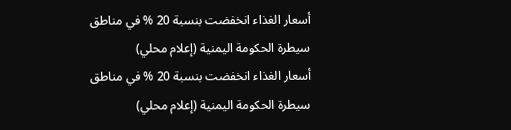أسعار الغذاء انخفضت بنسبة 20 % في مناطق سيطرة الحكومة اليمنية (إعلام محلي)
أسعار الغذاء انخفضت بنسبة 20 % في مناطق سيطرة الحكومة اليمنية (إعلام محلي)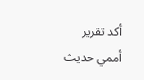أكد تقرير أممي حديث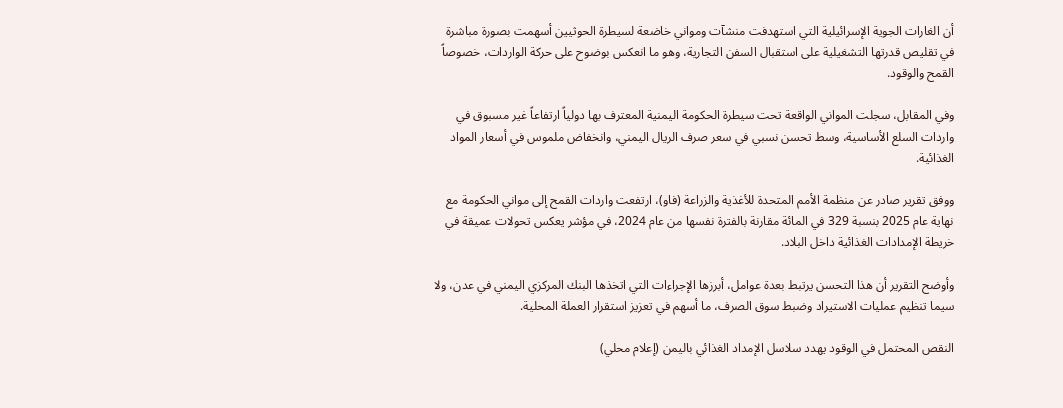أن الغارات الجوية الإسرائيلية التي استهدفت منشآت ومواني خاضعة لسيطرة الحوثيين أسهمت بصورة مباشرة في تقليص قدرتها التشغيلية على استقبال السفن التجارية، وهو ما انعكس بوضوح على حركة الواردات، خصوصاً القمح والوقود.

وفي المقابل، سجلت المواني الواقعة تحت سيطرة الحكومة اليمنية المعترف بها دولياً ارتفاعاً غير مسبوق في واردات السلع الأساسية، وسط تحسن نسبي في سعر صرف الريال اليمني، وانخفاض ملموس في أسعار المواد الغذائية.

ووفق تقرير صادر عن منظمة الأمم المتحدة للأغذية والزراعة (فاو)، ارتفعت واردات القمح إلى مواني الحكومة مع نهاية عام 2025 بنسبة 329 في المائة مقارنة بالفترة نفسها من عام 2024، في مؤشر يعكس تحولات عميقة في خريطة الإمدادات الغذائية داخل البلاد.

وأوضح التقرير أن هذا التحسن يرتبط بعدة عوامل، أبرزها الإجراءات التي اتخذها البنك المركزي اليمني في عدن، ولا سيما تنظيم عمليات الاستيراد وضبط سوق الصرف، ما أسهم في تعزيز استقرار العملة المحلية.

النقص المحتمل في الوقود يهدد سلاسل الإمداد الغذائي باليمن (إعلام محلي)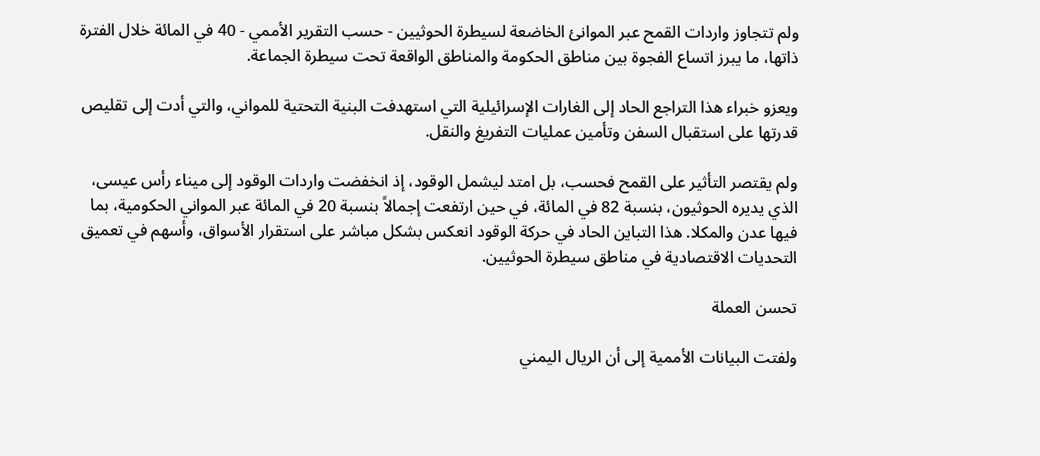ولم تتجاوز واردات القمح عبر الموانئ الخاضعة لسيطرة الحوثيين - حسب التقرير الأممي - 40 في المائة خلال الفترة ذاتها، ما يبرز اتساع الفجوة بين مناطق الحكومة والمناطق الواقعة تحت سيطرة الجماعة.

ويعزو خبراء هذا التراجع الحاد إلى الغارات الإسرائيلية التي استهدفت البنية التحتية للمواني، والتي أدت إلى تقليص قدرتها على استقبال السفن وتأمين عمليات التفريغ والنقل.

ولم يقتصر التأثير على القمح فحسب، بل امتد ليشمل الوقود، إذ انخفضت واردات الوقود إلى ميناء رأس عيسى، الذي يديره الحوثيون، بنسبة 82 في المائة، في حين ارتفعت إجمالاً بنسبة 20 في المائة عبر المواني الحكومية، بما فيها عدن والمكلا. هذا التباين الحاد في حركة الوقود انعكس بشكل مباشر على استقرار الأسواق، وأسهم في تعميق التحديات الاقتصادية في مناطق سيطرة الحوثيين.

تحسن العملة

ولفتت البيانات الأممية إلى أن الريال اليمني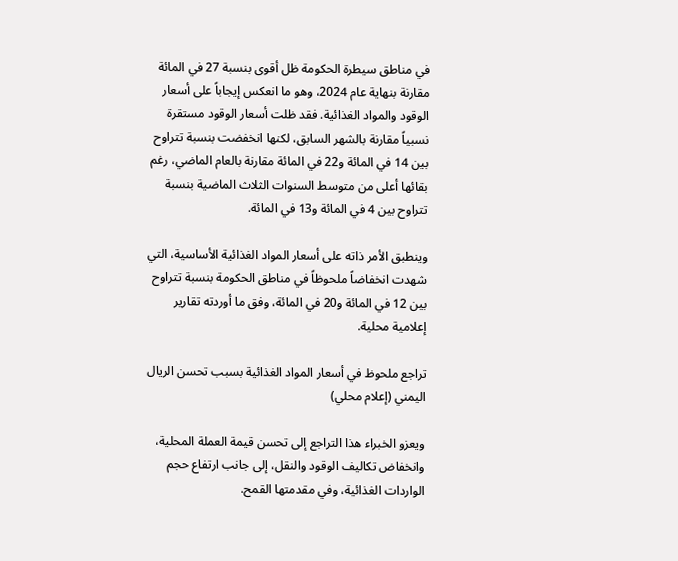في مناطق سيطرة الحكومة ظل أقوى بنسبة 27 في المائة مقارنة بنهاية عام 2024، وهو ما انعكس إيجاباً على أسعار الوقود والمواد الغذائية. فقد ظلت أسعار الوقود مستقرة نسبياً مقارنة بالشهر السابق، لكنها انخفضت بنسبة تتراوح بين 14 في المائة و22 في المائة مقارنة بالعام الماضي، رغم بقائها أعلى من متوسط السنوات الثلاث الماضية بنسبة تتراوح بين 4 في المائة و13 في المائة.

وينطبق الأمر ذاته على أسعار المواد الغذائية الأساسية، التي شهدت انخفاضاً ملحوظاً في مناطق الحكومة بنسبة تتراوح بين 12 في المائة و20 في المائة، وفق ما أوردته تقارير إعلامية محلية.

تراجع ملحوظ في أسعار المواد الغذائية بسبب تحسن الريال اليمني (إعلام محلي)

ويعزو الخبراء هذا التراجع إلى تحسن قيمة العملة المحلية، وانخفاض تكاليف الوقود والنقل، إلى جانب ارتفاع حجم الواردات الغذائية، وفي مقدمتها القمح.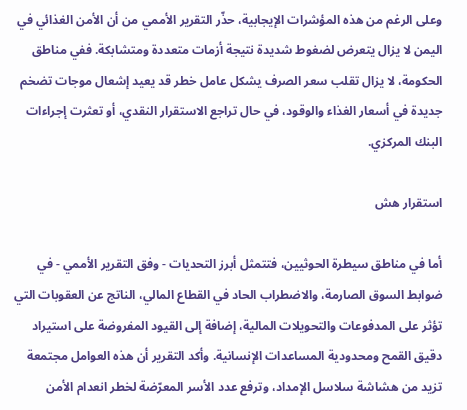وعلى الرغم من هذه المؤشرات الإيجابية، حذّر التقرير الأممي من أن الأمن الغذائي في اليمن لا يزال يتعرض لضغوط شديدة نتيجة أزمات متعددة ومتشابكة. ففي مناطق الحكومة، لا يزال تقلب سعر الصرف يشكل عامل خطر قد يعيد إشعال موجات تضخم جديدة في أسعار الغذاء والوقود، في حال تراجع الاستقرار النقدي، أو تعثرت إجراءات البنك المركزي.

استقرار هش

أما في مناطق سيطرة الحوثيين، فتتمثل أبرز التحديات - وفق التقرير الأممي - في ضوابط السوق الصارمة، والاضطراب الحاد في القطاع المالي، الناتج عن العقوبات التي تؤثر على المدفوعات والتحويلات المالية، إضافة إلى القيود المفروضة على استيراد دقيق القمح ومحدودية المساعدات الإنسانية. وأكد التقرير أن هذه العوامل مجتمعة تزيد من هشاشة سلاسل الإمداد، وترفع عدد الأسر المعرّضة لخطر انعدام الأمن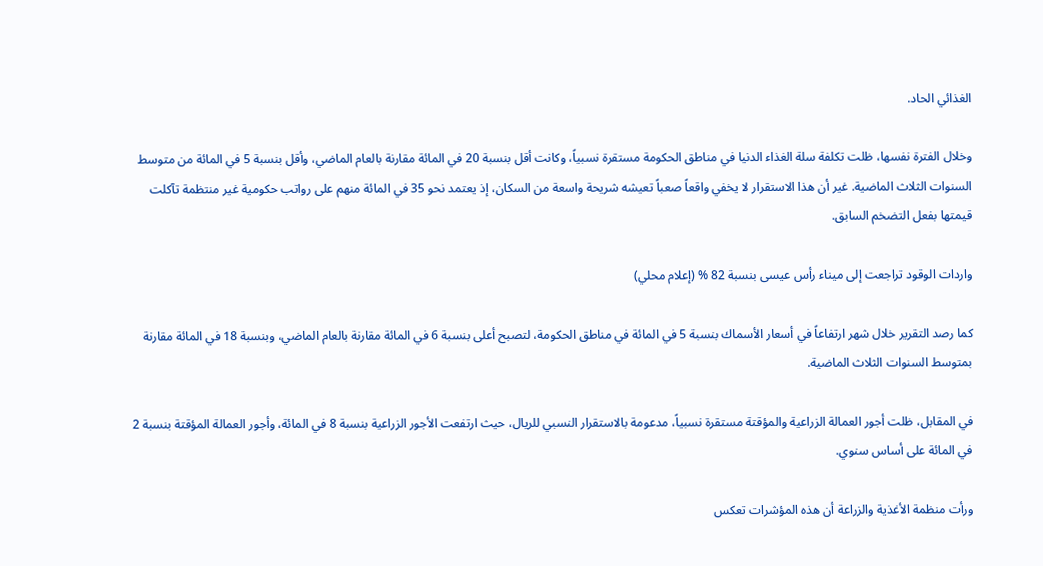الغذائي الحاد.

وخلال الفترة نفسها، ظلت تكلفة سلة الغذاء الدنيا في مناطق الحكومة مستقرة نسبياً، وكانت أقل بنسبة 20 في المائة مقارنة بالعام الماضي، وأقل بنسبة 5 في المائة من متوسط السنوات الثلاث الماضية. غير أن هذا الاستقرار لا يخفي واقعاً صعباً تعيشه شريحة واسعة من السكان، إذ يعتمد نحو 35 في المائة منهم على رواتب حكومية غير منتظمة تآكلت قيمتها بفعل التضخم السابق.

واردات الوقود تراجعت إلى ميناء رأس عيسى بنسبة 82 % (إعلام محلي)

كما رصد التقرير خلال شهر ارتفاعاً في أسعار الأسماك بنسبة 5 في المائة في مناطق الحكومة، لتصبح أعلى بنسبة 6 في المائة مقارنة بالعام الماضي، وبنسبة 18 في المائة مقارنة بمتوسط السنوات الثلاث الماضية.

في المقابل، ظلت أجور العمالة الزراعية والمؤقتة مستقرة نسبياً، مدعومة بالاستقرار النسبي للريال، حيث ارتفعت الأجور الزراعية بنسبة 8 في المائة، وأجور العمالة المؤقتة بنسبة 2 في المائة على أساس سنوي.

ورأت منظمة الأغذية والزراعة أن هذه المؤشرات تعكس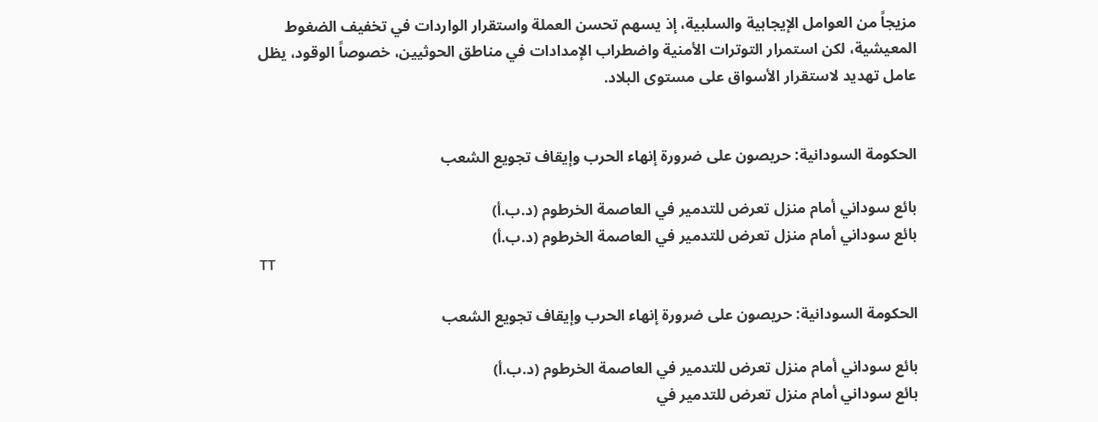مزيجاً من العوامل الإيجابية والسلبية، إذ يسهم تحسن العملة واستقرار الواردات في تخفيف الضغوط المعيشية، لكن استمرار التوترات الأمنية واضطراب الإمدادات في مناطق الحوثيين، خصوصاً الوقود، يظل عامل تهديد لاستقرار الأسواق على مستوى البلاد.


الحكومة السودانية: حريصون على ضرورة إنهاء الحرب وإيقاف تجويع الشعب

بائع سوداني أمام منزل تعرض للتدمير في العاصمة الخرطوم (د.ب.أ)
بائع سوداني أمام منزل تعرض للتدمير في العاصمة الخرطوم (د.ب.أ)
TT

الحكومة السودانية: حريصون على ضرورة إنهاء الحرب وإيقاف تجويع الشعب

بائع سوداني أمام منزل تعرض للتدمير في العاصمة الخرطوم (د.ب.أ)
بائع سوداني أمام منزل تعرض للتدمير في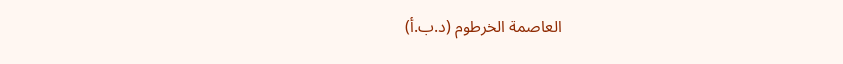العاصمة الخرطوم (د.ب.أ)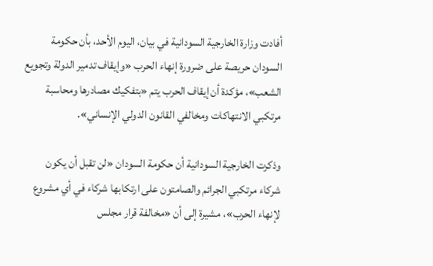أفادت وزارة الخارجية السودانية في بيان، اليوم الأحد، بأن حكومة السودان حريصة على ضرورة إنهاء الحرب «وإيقاف تدمير الدولة وتجويع الشعب»، مؤكدة أن إيقاف الحرب يتم «بتفكيك مصادرها ومحاسبة مرتكبي الانتهاكات ومخالفي القانون الدولي الإنساني».

وذكرت الخارجية السودانية أن حكومة السودان «لن تقبل أن يكون شركاء مرتكبي الجرائم والصامتون على ارتكابها شركاء في أي مشروع لإنهاء الحرب»، مشيرة إلى أن «مخالفة قرار مجلس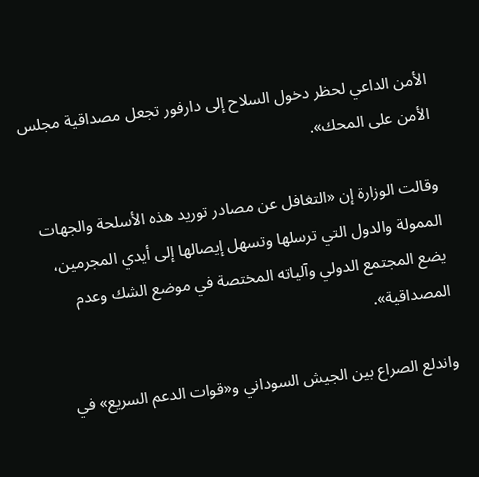الأمن الداعي لحظر دخول السلاح إلى دارفور تجعل مصداقية مجلس الأمن على المحك».

وقالت الوزارة إن «التغافل عن مصادر توريد هذه الأسلحة والجهات الممولة والدول التي ترسلها وتسهل إيصالها إلى أيدي المجرمين، يضع المجتمع الدولي وآلياته المختصة في موضع الشك وعدم المصداقية».

واندلع الصراع بين الجيش السوداني و«قوات الدعم السريع» في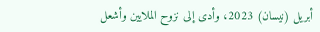أبريل (نيسان) 2023، وأدى إلى نزوح الملايين وأشعل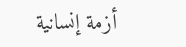أزمة إنسانية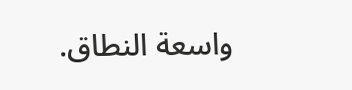واسعة النطاق.